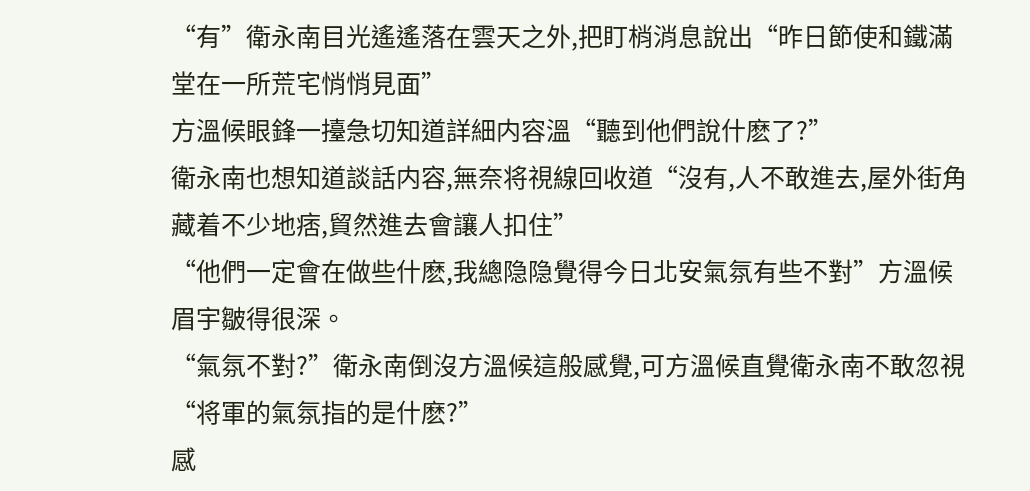“有”衛永南目光遙遙落在雲天之外,把盯梢消息說出“昨日節使和鐵滿堂在一所荒宅悄悄見面”
方溫候眼鋒一擡急切知道詳細内容溫“聽到他們說什麽了?”
衛永南也想知道談話内容,無奈将視線回收道“沒有,人不敢進去,屋外街角藏着不少地痞,貿然進去會讓人扣住”
“他們一定會在做些什麽,我總隐隐覺得今日北安氣氛有些不對”方溫候眉宇皺得很深。
“氣氛不對?”衛永南倒沒方溫候這般感覺,可方溫候直覺衛永南不敢忽視“将軍的氣氛指的是什麽?”
感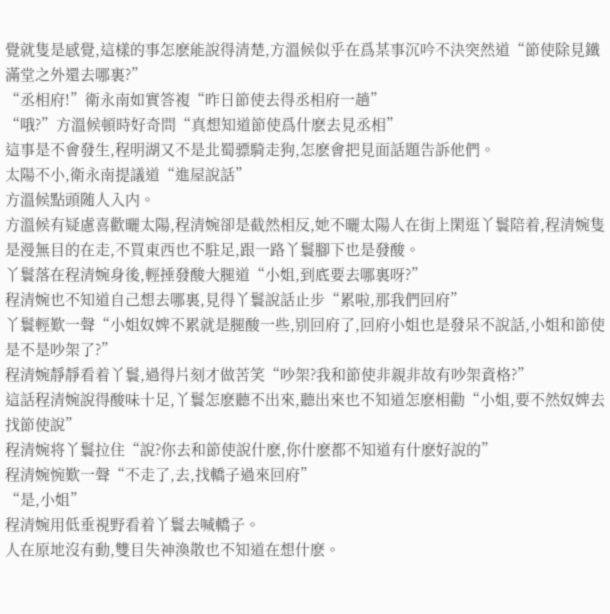覺就隻是感覺,這樣的事怎麽能說得清楚,方溫候似乎在爲某事沉吟不決突然道“節使除見鐵滿堂之外還去哪裏?”
“丞相府!”衛永南如實答複“昨日節使去得丞相府一趟”
“哦?”方溫候頓時好奇問“真想知道節使爲什麽去見丞相”
這事是不會發生,程明湖又不是北蜀骠騎走狗,怎麽會把見面話題告訴他們。
太陽不小,衛永南提議道“進屋說話”
方溫候點頭随人入内。
方溫候有疑慮喜歡曬太陽,程清婉卻是截然相反,她不曬太陽人在街上閑逛丫鬟陪着,程清婉隻是漫無目的在走,不買東西也不駐足,跟一路丫鬟腳下也是發酸。
丫鬟落在程清婉身後,輕捶發酸大腿道“小姐,到底要去哪裏呀?”
程清婉也不知道自己想去哪裏,見得丫鬟說話止步“累啦,那我們回府”
丫鬟輕歎一聲“小姐奴婢不累就是腿酸一些,别回府了,回府小姐也是發呆不說話,小姐和節使是不是吵架了?”
程清婉靜靜看着丫鬟,過得片刻才做苦笑“吵架?我和節使非親非故有吵架資格?”
這話程清婉說得酸味十足,丫鬟怎麽聽不出來,聽出來也不知道怎麽相勸“小姐,要不然奴婢去找節使說”
程清婉将丫鬟拉住“說?你去和節使說什麽,你什麽都不知道有什麽好說的”
程清婉惋歎一聲“不走了,去,找轎子過來回府”
“是,小姐”
程清婉用低垂視野看着丫鬟去喊轎子。
人在原地沒有動,雙目失神渙散也不知道在想什麽。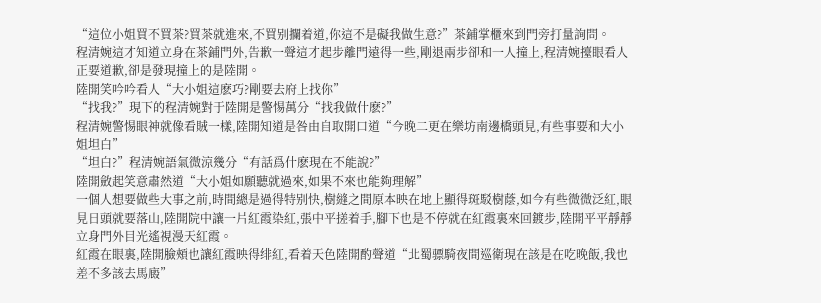“這位小姐買不買茶?買茶就進來,不買别攔着道,你這不是礙我做生意?”茶鋪掌櫃來到門旁打量詢問。
程清婉這才知道立身在茶鋪門外,告歉一聲這才起步離門遠得一些,剛退兩步卻和一人撞上,程清婉擡眼看人正要道歉,卻是發現撞上的是陸開。
陸開笑吟吟看人“大小姐這麽巧?剛要去府上找你”
“找我?”現下的程清婉對于陸開是警惕萬分“找我做什麽?”
程清婉警惕眼神就像看賊一樣,陸開知道是咎由自取開口道“今晚二更在樂坊南邊橋頭見,有些事要和大小姐坦白”
“坦白?”程清婉語氣微涼幾分“有話爲什麽現在不能說?”
陸開斂起笑意肅然道“大小姐如願聽就過來,如果不來也能夠理解”
一個人想要做些大事之前,時間總是過得特别快,樹縫之間原本映在地上顯得斑駁樹蔭,如今有些微微泛紅,眼見日頭就要落山,陸開院中讓一片紅霞染紅,張中平搓着手,腳下也是不停就在紅霞裏來回鍍步,陸開平平靜靜立身門外目光遙視漫天紅霞。
紅霞在眼裏,陸開臉頰也讓紅霞映得绯紅,看着天色陸開酌聲道“北蜀骠騎夜間巡衛現在該是在吃晚飯,我也差不多該去馬廄”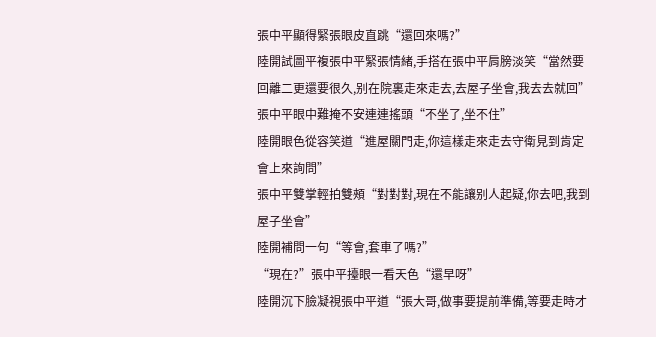張中平顯得緊張眼皮直跳“還回來嗎?”
陸開試圖平複張中平緊張情緒,手搭在張中平肩膀淡笑“當然要回離二更還要很久,别在院裏走來走去,去屋子坐會,我去去就回”
張中平眼中難掩不安連連搖頭“不坐了,坐不住”
陸開眼色從容笑道“進屋關門走,你這樣走來走去守衛見到肯定會上來詢問”
張中平雙掌輕拍雙頰“對對對,現在不能讓别人起疑,你去吧,我到屋子坐會”
陸開補問一句“等會,套車了嗎?”
“現在?”張中平擡眼一看天色“還早呀”
陸開沉下臉凝視張中平道“張大哥,做事要提前準備,等要走時才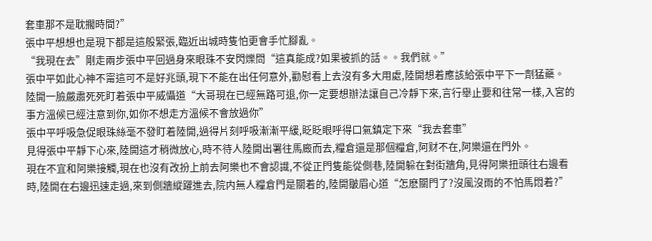套車那不是耽擱時間?”
張中平想想也是現下都是這般緊張,臨近出城時隻怕更會手忙腳亂。
“我現在去”剛走兩步張中平回過身來眼珠不安閃爍問“這真能成?如果被抓的話。。我們就。”
張中平如此心神不甯這可不是好兆頭,現下不能在出任何意外,勸慰看上去沒有多大用處,陸開想着應該給張中平下一劑猛藥。
陸開一臉嚴肅死死盯着張中平威懾道“大哥現在已經無路可退,你一定要想辦法讓自己冷靜下來,言行舉止要和往常一樣,入宮的事方溫候已經注意到你,如你不想走方溫候不會放過你”
張中平呼吸急促眼珠絲毫不發盯着陸開,過得片刻呼吸漸漸平緩,眨眨眼呼得口氣鎮定下來“我去套車”
見得張中平靜下心來,陸開這才稍微放心,時不待人陸開出署往馬廄而去,糧倉還是那個糧倉,阿财不在,阿樂還在門外。
現在不宜和阿樂接觸,現在也沒有改扮上前去阿樂也不會認識,不從正門隻能從側巷,陸開躲在對街牆角,見得阿樂扭頭往右邊看時,陸開在右邊迅速走過,來到側牆縱躍進去,院内無人糧倉門是關着的,陸開皺眉心道“怎麽關門了?沒風沒雨的不怕馬悶着?”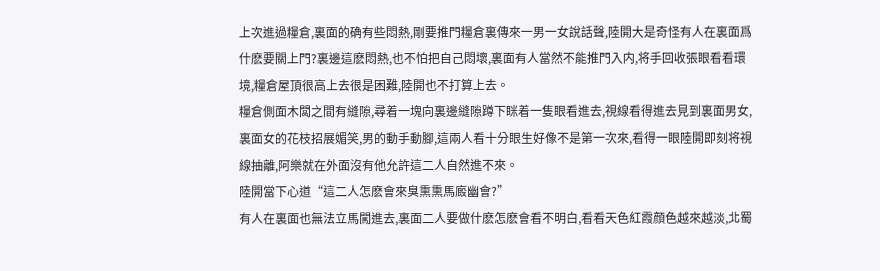上次進過糧倉,裏面的确有些悶熱,剛要推門糧倉裏傳來一男一女說話聲,陸開大是奇怪有人在裏面爲什麽要關上門?裏邊這麽悶熱,也不怕把自己悶壞,裏面有人當然不能推門入内,将手回收張眼看看環境,糧倉屋頂很高上去很是困難,陸開也不打算上去。
糧倉側面木闆之間有縫隙,尋着一塊向裏邊縫隙蹲下眯着一隻眼看進去,視線看得進去見到裏面男女,裏面女的花枝招展媚笑,男的動手動腳,這兩人看十分眼生好像不是第一次來,看得一眼陸開即刻将視線抽離,阿樂就在外面沒有他允許這二人自然進不來。
陸開當下心道“這二人怎麽會來臭熏熏馬廄幽會?”
有人在裏面也無法立馬闖進去,裏面二人要做什麽怎麽會看不明白,看看天色紅霞顔色越來越淡,北蜀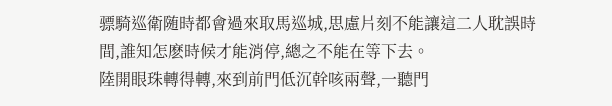骠騎巡衛随時都會過來取馬巡城,思慮片刻不能讓這二人耽誤時間,誰知怎麽時候才能消停,總之不能在等下去。
陸開眼珠轉得轉,來到前門低沉幹咳兩聲,一聽門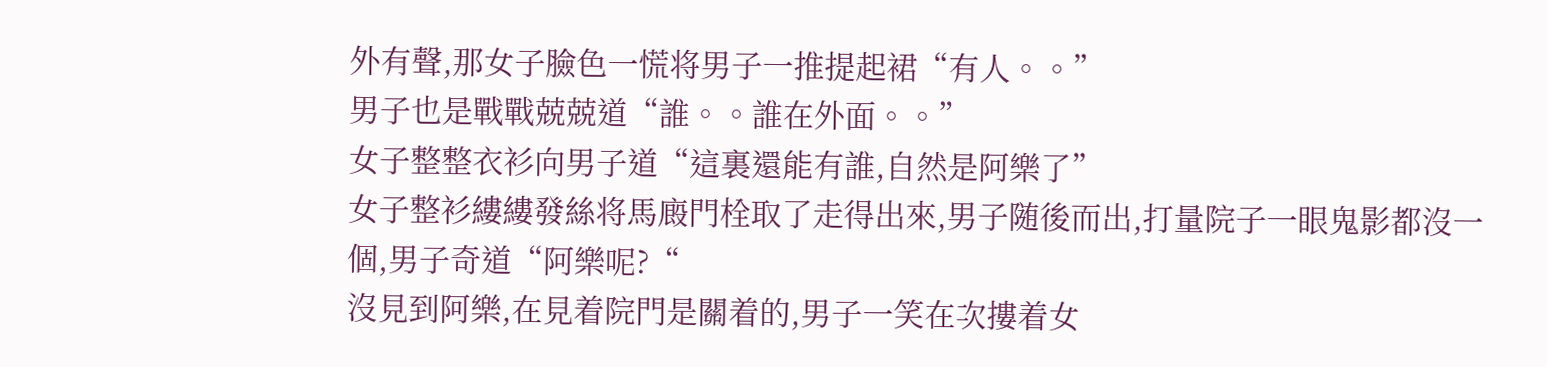外有聲,那女子臉色一慌将男子一推提起裙“有人。。”
男子也是戰戰兢兢道“誰。。誰在外面。。”
女子整整衣衫向男子道“這裏還能有誰,自然是阿樂了”
女子整衫縷縷發絲将馬廄門栓取了走得出來,男子随後而出,打量院子一眼鬼影都沒一個,男子奇道“阿樂呢?“
沒見到阿樂,在見着院門是關着的,男子一笑在次摟着女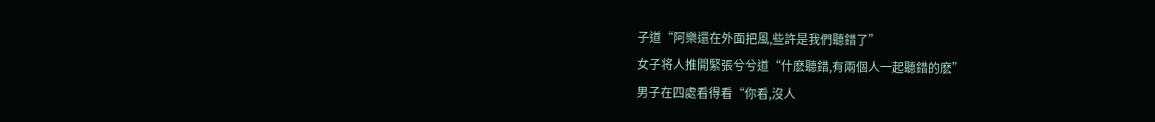子道“阿樂還在外面把風,些許是我們聽錯了”
女子将人推開緊張兮兮道“什麽聽錯,有兩個人一起聽錯的麽”
男子在四處看得看“你看,沒人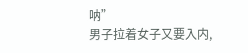呐”
男子拉着女子又要入内,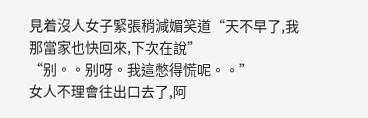見着沒人女子緊張稍減媚笑道“天不早了,我那當家也快回來,下次在說”
“别。。别呀。我這憋得慌呢。。”
女人不理會往出口去了,阿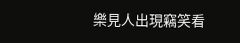樂見人出現竊笑看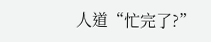人道“忙完了?”